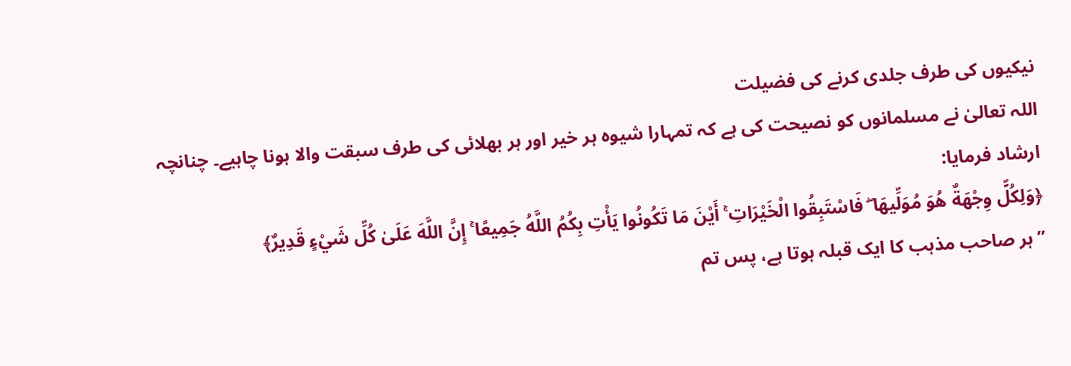نیکیوں کی طرف جلدی کرنے کی فضیلت
اللہ تعالیٰ نے مسلمانوں کو نصیحت کی ہے کہ تمہارا شیوہ ہر خیر اور ہر بھلائی کی طرف سبقت والا ہونا چاہیے۔ چنانچہ ارشاد فرمایا:
﴿وَلِكُلٍّ وِجْهَةٌ هُوَ مُوَلِّيهَا ۖ فَاسْتَبِقُوا الْخَيْرَاتِ ۚ أَيْنَ مَا تَكُونُوا يَأْتِ بِكُمُ اللَّهُ جَمِيعًا ۚ إِنَّ اللَّهَ عَلَىٰ كُلِّ شَيْءٍ قَدِيرٌ﴾
”ہر صاحب مذہب کا ایک قبلہ ہوتا ہے، پس تم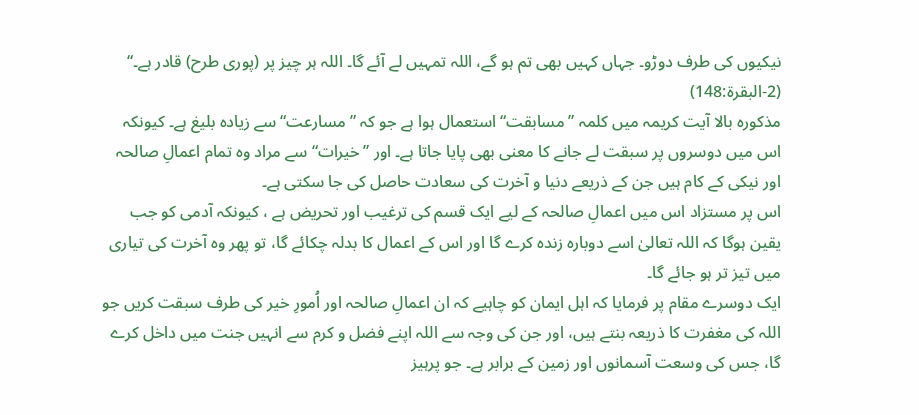نیکیوں کی طرف دوڑو۔ جہاں کہیں بھی تم ہو گے، اللہ تمہیں لے آئے گا۔ اللہ ہر چیز پر (پوری طرح) قادر ہے۔“
(2-البقرة:148)
مذکورہ بالا آیت کریمہ میں کلمہ ”مسابقت“ استعمال ہوا ہے جو کہ ”مسارعت“ سے زیادہ بلیغ ہے۔ کیونکہ اس میں دوسروں پر سبقت لے جانے کا معنی بھی پایا جاتا ہے۔ اور ”خیرات“ سے مراد وہ تمام اعمالِ صالحہ اور نیکی کے کام ہیں جن کے ذریعے دنیا و آخرت کی سعادت حاصل کی جا سکتی ہے۔
اس پر مستزاد اس میں اعمالِ صالحہ کے لیے ایک قسم کی ترغیب اور تحریض ہے ، کیونکہ آدمی کو جب یقین ہوگا کہ اللہ تعالیٰ اسے دوبارہ زندہ کرے گا اور اس کے اعمال کا بدلہ چکائے گا، تو پھر وہ آخرت کی تیاری میں تیز تر ہو جائے گا۔
ایک دوسرے مقام پر فرمایا کہ اہل ایمان کو چاہیے کہ ان اعمالِ صالحہ اور اُمورِ خیر کی طرف سبقت کریں جو اللہ کی مغفرت کا ذریعہ بنتے ہیں، اور جن کی وجہ سے اللہ اپنے فضل و کرم سے انہیں جنت میں داخل کرے گا، جس کی وسعت آسمانوں اور زمین کے برابر ہے۔ جو پرہیز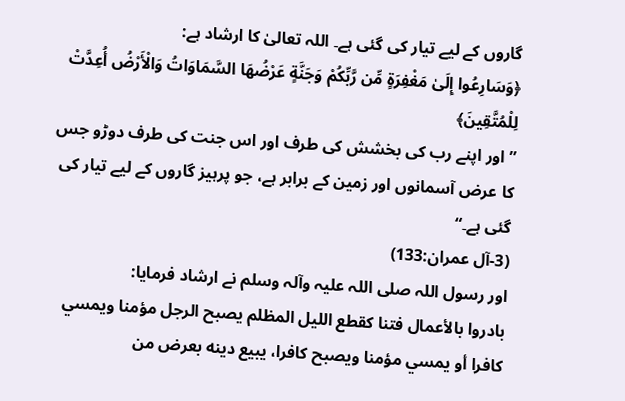گاروں کے لیے تیار کی گئی ہے۔ اللہ تعالیٰ کا ارشاد ہے:
﴿وَسَارِعُوا إِلَىٰ مَغْفِرَةٍ مِّن رَّبِّكُمْ وَجَنَّةٍ عَرْضُهَا السَّمَاوَاتُ وَالْأَرْضُ أُعِدَّتْ لِلْمُتَّقِينَ﴾
”اور اپنے رب کی بخشش کی طرف اور اس جنت کی طرف دوڑو جس کا عرض آسمانوں اور زمین کے برابر ہے، جو پرہیز گاروں کے لیے تیار کی گئی ہے۔“
(3-آل عمران:133)
اور رسول اللہ صلی اللہ علیہ وآلہ وسلم نے ارشاد فرمایا:
بادروا بالأعمال فتنا كقطع الليل المظلم يصبح الرجل مؤمنا ويمسي كافرا أو يمسي مؤمنا ويصبح كافرا، يبيع دينه بعرض من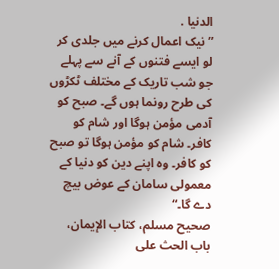الدنيا .
”نیک اعمال کرنے میں جلدی کر لو ایسے فتنوں کے آنے سے پہلے جو شب تاریک کے مختلف ٹکڑوں کی طرح رونما ہوں گے۔ صبح کو آدمی مؤمن ہوگا اور شام کو کافر۔ شام کو مؤمن ہوگا تو صبح کو کافر۔ وہ اپنے دین کو دنیا کے معمولی سامان کے عوض بیچ دے گا۔“
صحيح مسلم، كتاب الإيمان، باب الحث على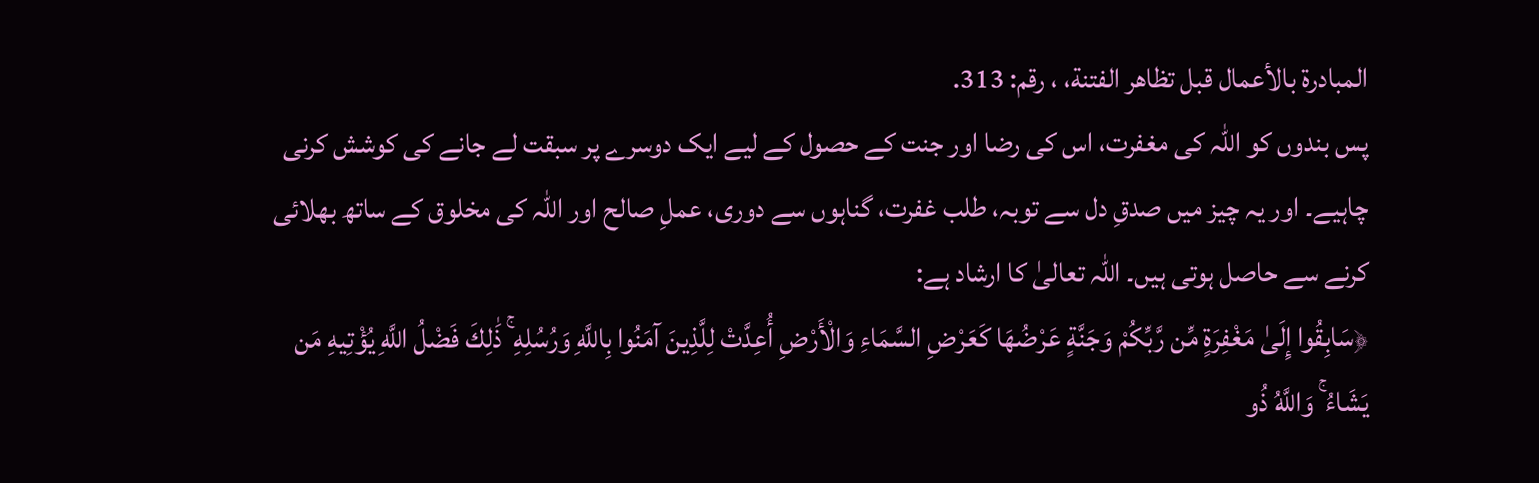المبادرة بالأعمال قبل تظاهر الفتنة، ، رقم: 313.
پس بندوں کو اللہ کی مغفرت، اس کی رضا اور جنت کے حصول کے لیے ایک دوسرے پر سبقت لے جانے کی کوشش کرنی چاہیے۔ اور یہ چیز میں صدقِ دل سے توبہ، طلب غفرت، گناہوں سے دوری، عملِ صالح اور اللہ کی مخلوق کے ساتھ بھلائی کرنے سے حاصل ہوتی ہیں۔ اللہ تعالیٰ کا ارشاد ہے:
﴿سَابِقُوا إِلَىٰ مَغْفِرَةٍ مِّن رَّبِّكُمْ وَجَنَّةٍ عَرْضُهَا كَعَرْضِ السَّمَاءِ وَالْأَرْضِ أُعِدَّتْ لِلَّذِينَ آمَنُوا بِاللَّهِ وَرُسُلِهِ ۚ ذَٰلِكَ فَضْلُ اللَّهِ يُؤْتِيهِ مَن يَشَاءُ ۚ وَاللَّهُ ذُو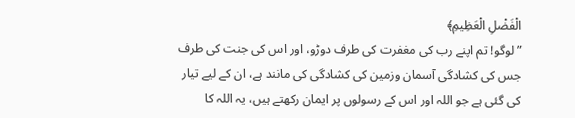الْفَضْلِ الْعَظِيمِ﴾
”لوگو! تم اپنے رب کی مغفرت کی طرف دوڑو، اور اس کی جنت کی طرف جس کی کشادگی آسمان وزمین کی کشادگی کی مانند ہے، ان کے لیے تیار کی گئی ہے جو اللہ اور اس کے رسولوں پر ایمان رکھتے ہیں، یہ اللہ کا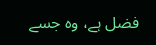فضل ہے، وہ جسے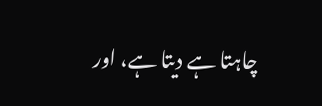چاہتا ہے دیتا ہے، اور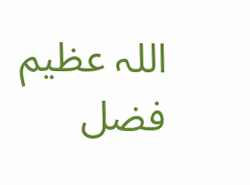اللہ عظیم فضل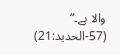والا ہے۔“
(57-الحديد:21)